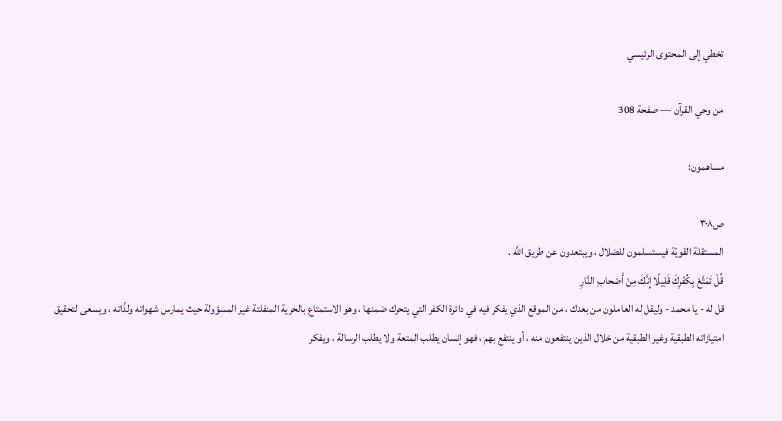تخطي إلى المحتوى الرئيسي

من وحي القرآن — صفحة 308

مساهمون:

ص٣٠٨
المستقلة القويّة فيستسلمون للضلال ، ويبتعدون عن طريق اللَّه .
قُلْ تَمَتَّعْ بِكُفْرِكَ قَلِيلًا إِنَّكَ مِنْ أَصْحابِ النَّارِ
قل له - يا محمد - وليقل له العاملون من بعدك ، من الموقع الذي يفكر فيه في دائرة الكفر التي يتحرك ضمنها ، وهو الاستمتاع بالحرية المنفلتة غير المسؤولة حيث يمارس شهواته ولذّاته ، ويسعى لتحقيق امتيازاته الطبقية وغير الطبقية من خلال الذين ينتفعون منه ، أو ينتفع بهم ، فهو إنسان يطلب المتعة ولا يطلب الرسالة ، ويفكر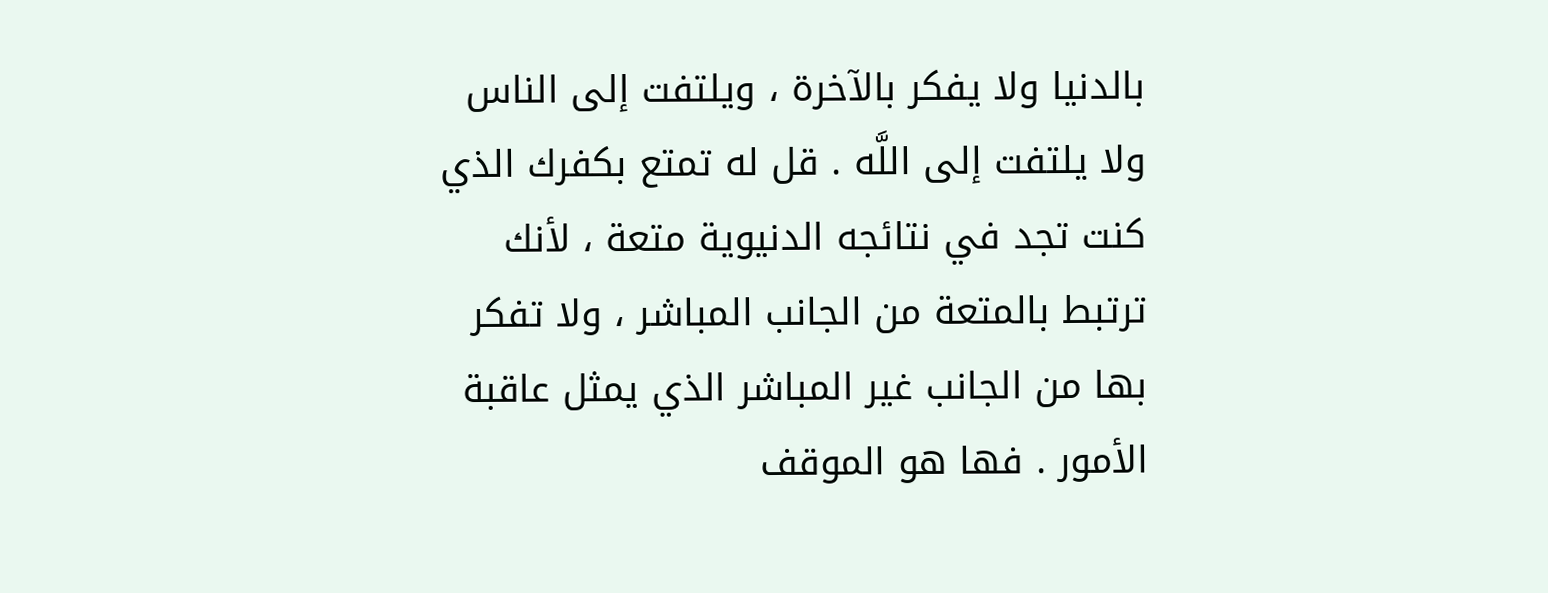بالدنيا ولا يفكر بالآخرة ، ويلتفت إلى الناس ولا يلتفت إلى اللَّه . قل له تمتع بكفرك الذي كنت تجد في نتائجه الدنيوية متعة ، لأنك ترتبط بالمتعة من الجانب المباشر ، ولا تفكر بها من الجانب غير المباشر الذي يمثل عاقبة الأمور . فها هو الموقف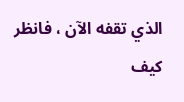الذي تقفه الآن ، فانظر كيف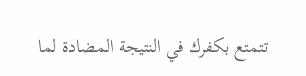تتمتع بكفرك في النتيجة المضادة لما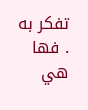تفكر به . فها هي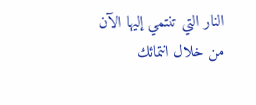النار التي تنتمي إليها الآن من خلال انتمائك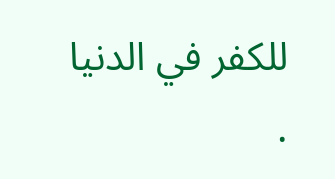للكفر في الدنيا .